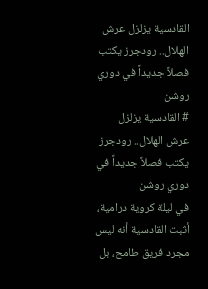القادسية يزلزل عرش الهلال.. رودجرز يكتب فصلاً جديداً في دوري روشن
# القادسية يزلزل عرش الهلال.. رودجرز يكتب فصلاً جديداً في دوري روشن
في ليلة كروية درامية، أثبت القادسية أنه ليس مجرد فريق طامح، بل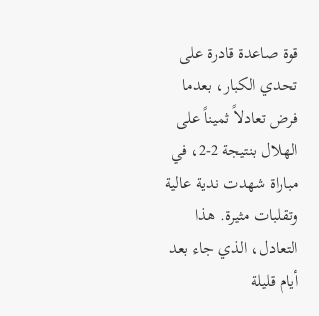قوة صاعدة قادرة على تحدي الكبار، بعدما فرض تعادلاً ثميناً على الهلال بنتيجة 2-2، في مباراة شهدت ندية عالية وتقلبات مثيرة. هذا التعادل، الذي جاء بعد أيام قليلة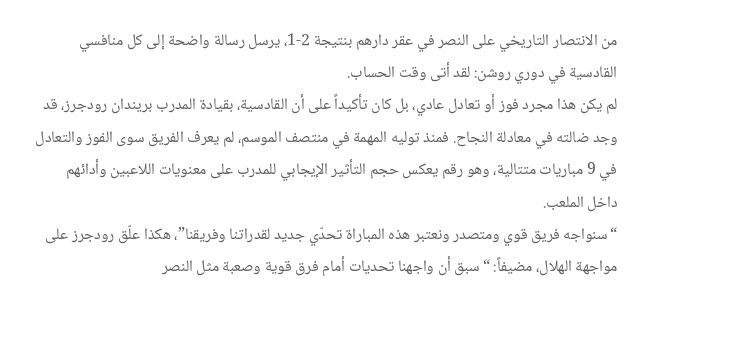من الانتصار التاريخي على النصر في عقر دارهم بنتيجة 2-1، يرسل رسالة واضحة إلى كل منافسي القادسية في دوري روشن: لقد أتى وقت الحساب.
لم يكن هذا مجرد فوز أو تعادل عادي، بل كان تأكيداً على أن القادسية، بقيادة المدرب بريندان رودجرز، قد وجد ضالته في معادلة النجاح. فمنذ توليه المهمة في منتصف الموسم، لم يعرف الفريق سوى الفوز والتعادل في 9 مباريات متتالية، وهو رقم يعكس حجم التأثير الإيجابي للمدرب على معنويات اللاعبين وأدائهم داخل الملعب.
“سنواجه فريق قوي ومتصدر ونعتبر هذه المباراة تحدّي جديد لقدراتنا وفريقنا”، هكذا علّق رودجرز على مواجهة الهلال، مضيفاً: “سبق أن واجهنا تحديات أمام فرق قوية وصعبة مثل النصر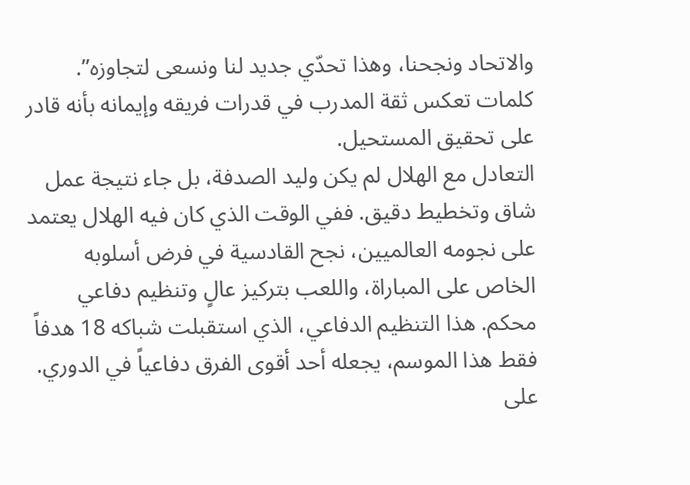والاتحاد ونجحنا، وهذا تحدّي جديد لنا ونسعى لتجاوزه”. كلمات تعكس ثقة المدرب في قدرات فريقه وإيمانه بأنه قادر على تحقيق المستحيل.
التعادل مع الهلال لم يكن وليد الصدفة، بل جاء نتيجة عمل شاق وتخطيط دقيق. ففي الوقت الذي كان فيه الهلال يعتمد على نجومه العالميين، نجح القادسية في فرض أسلوبه الخاص على المباراة، واللعب بتركيز عالٍ وتنظيم دفاعي محكم. هذا التنظيم الدفاعي، الذي استقبلت شباكه 18 هدفاً فقط هذا الموسم، يجعله أحد أقوى الفرق دفاعياً في الدوري.
على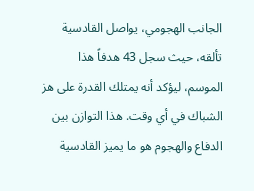الجانب الهجومي، يواصل القادسية تألقه، حيث سجل 43 هدفاً هذا الموسم، ليؤكد أنه يمتلك القدرة على هز الشباك في أي وقت. هذا التوازن بين الدفاع والهجوم هو ما يميز القادسية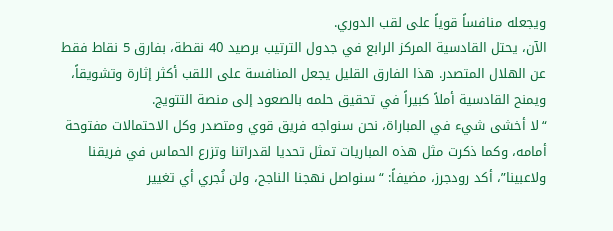ويجعله منافساً قوياً على لقب الدوري.
الآن، يحتل القادسية المركز الرابع في جدول الترتيب برصيد 40 نقطة، بفارق 5 نقاط فقط عن الهلال المتصدر. هذا الفارق القليل يجعل المنافسة على اللقب أكثر إثارة وتشويقاً، ويمنح القادسية أملاً كبيراً في تحقيق حلمه بالصعود إلى منصة التتويج.
“لا أخشى شيء في المباراة، نحن سنواجه فريق قوي ومتصدر وكل الاحتمالات مفتوحة أمامه، وكما ذكرت مثل هذه المباريات تمثل تحديا لقدراتنا وتزرع الحماس في فريقنا ولاعبينا”، أكد رودجرز، مضيفاً: “سنواصل نهجنا الناجح، ولن نُجري أي تغيير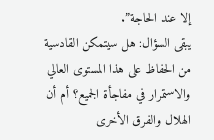إلا عند الحاجة”.
يبقى السؤال: هل سيتمكن القادسية من الحفاظ على هذا المستوى العالي والاستمرار في مفاجأة الجميع؟ أم أن الهلال والفرق الأخرى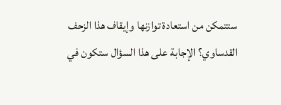ستتمكن من استعادة توازنها وإيقاف هذا الزحف القدساوي؟ الإجابة على هذا السؤال ستكون في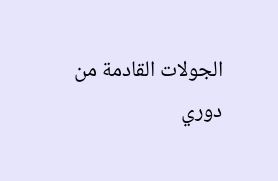الجولات القادمة من دوري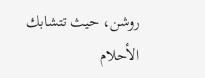روشن، حيث تتشابك الأحلام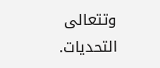وتتعالى التحديات.